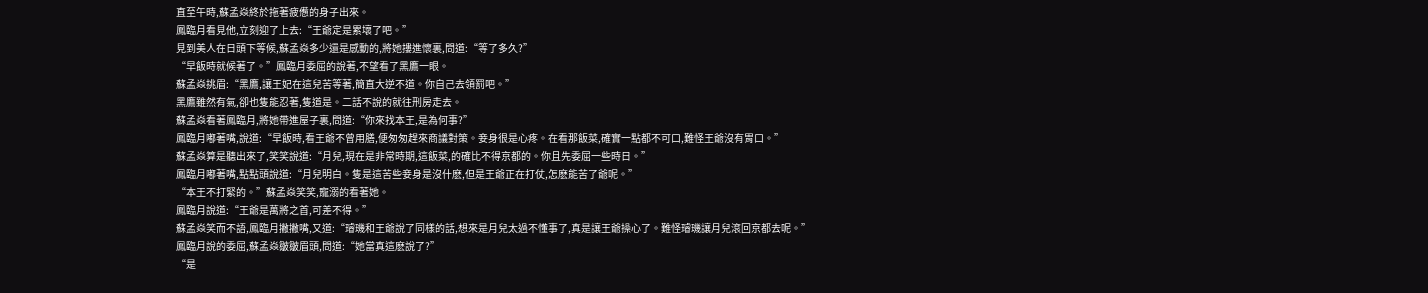直至午時,蘇孟焱終於拖著疲憊的身子出來。
鳳臨月看見他,立刻迎了上去:“王爺定是累壞了吧。”
見到美人在日頭下等候,蘇孟焱多少還是感動的,將她摟進懷裏,問道:“等了多久?”
“早飯時就候著了。”鳳臨月委屈的說著,不望看了黑鷹一眼。
蘇孟焱挑眉:“黑鷹,讓王妃在這兒苦等著,簡直大逆不道。你自己去領罰吧。”
黑鷹雖然有氣,卻也隻能忍著,隻道是。二話不說的就往刑房走去。
蘇孟焱看著鳳臨月,將她帶進屋子裏,問道:“你來找本王,是為何事?”
鳳臨月嘟著嘴,說道:“早飯時,看王爺不曾用膳,便匆匆趕來商議對策。妾身很是心疼。在看那飯菜,確實一點都不可口,難怪王爺沒有胃口。”
蘇孟焱算是聽出來了,笑笑說道:“月兒,現在是非常時期,這飯菜,的確比不得京都的。你且先委屈一些時日。”
鳳臨月嘟著嘴,點點頭說道:“月兒明白。隻是這苦些妾身是沒什麽,但是王爺正在打仗,怎麽能苦了爺呢。”
“本王不打緊的。”蘇孟焱笑笑,寵溺的看著她。
鳳臨月說道:“王爺是萬將之首,可差不得。”
蘇孟焱笑而不語,鳳臨月撇撇嘴,又道:“璿璣和王爺說了同樣的話,想來是月兒太過不懂事了,真是讓王爺操心了。難怪璿璣讓月兒滾回京都去呢。”
鳳臨月說的委屈,蘇孟焱皺皺眉頭,問道:“她當真這麽說了?”
“是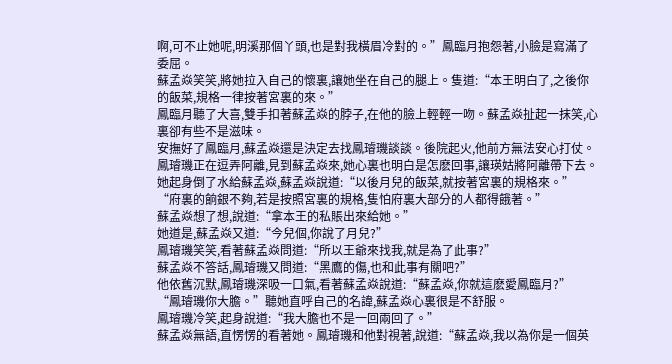啊,可不止她呢,明溪那個丫頭,也是對我橫眉冷對的。”鳳臨月抱怨著,小臉是寫滿了委屈。
蘇孟焱笑笑,將她拉入自己的懷裏,讓她坐在自己的腿上。隻道:“本王明白了,之後你的飯菜,規格一律按著宮裏的來。”
鳳臨月聽了大喜,雙手扣著蘇孟焱的脖子,在他的臉上輕輕一吻。蘇孟焱扯起一抹笑,心裏卻有些不是滋味。
安撫好了鳳臨月,蘇孟焱還是決定去找鳳璿璣談談。後院起火,他前方無法安心打仗。
鳳璿璣正在逗弄阿離,見到蘇孟焱來,她心裏也明白是怎麽回事,讓瑛姑將阿離帶下去。
她起身倒了水給蘇孟焱,蘇孟焱說道:“以後月兒的飯菜,就按著宮裏的規格來。”
“府裏的餉銀不夠,若是按照宮裏的規格,隻怕府裏大部分的人都得餓著。”
蘇孟焱想了想,說道:“拿本王的私賬出來給她。”
她道是,蘇孟焱又道:“今兒個,你說了月兒?”
鳳璿璣笑笑,看著蘇孟焱問道:“所以王爺來找我,就是為了此事?”
蘇孟焱不答話,鳳璿璣又問道:“黑鷹的傷,也和此事有關吧?”
他依舊沉默,鳳璿璣深吸一口氣,看著蘇孟焱說道:“蘇孟焱,你就這麽愛鳳臨月?”
“鳳璿璣你大膽。”聽她直呼自己的名諱,蘇孟焱心裏很是不舒服。
鳳璿璣冷笑,起身說道:“我大膽也不是一回兩回了。”
蘇孟焱無語,直愣愣的看著她。鳳璿璣和他對視著,說道:“蘇孟焱,我以為你是一個英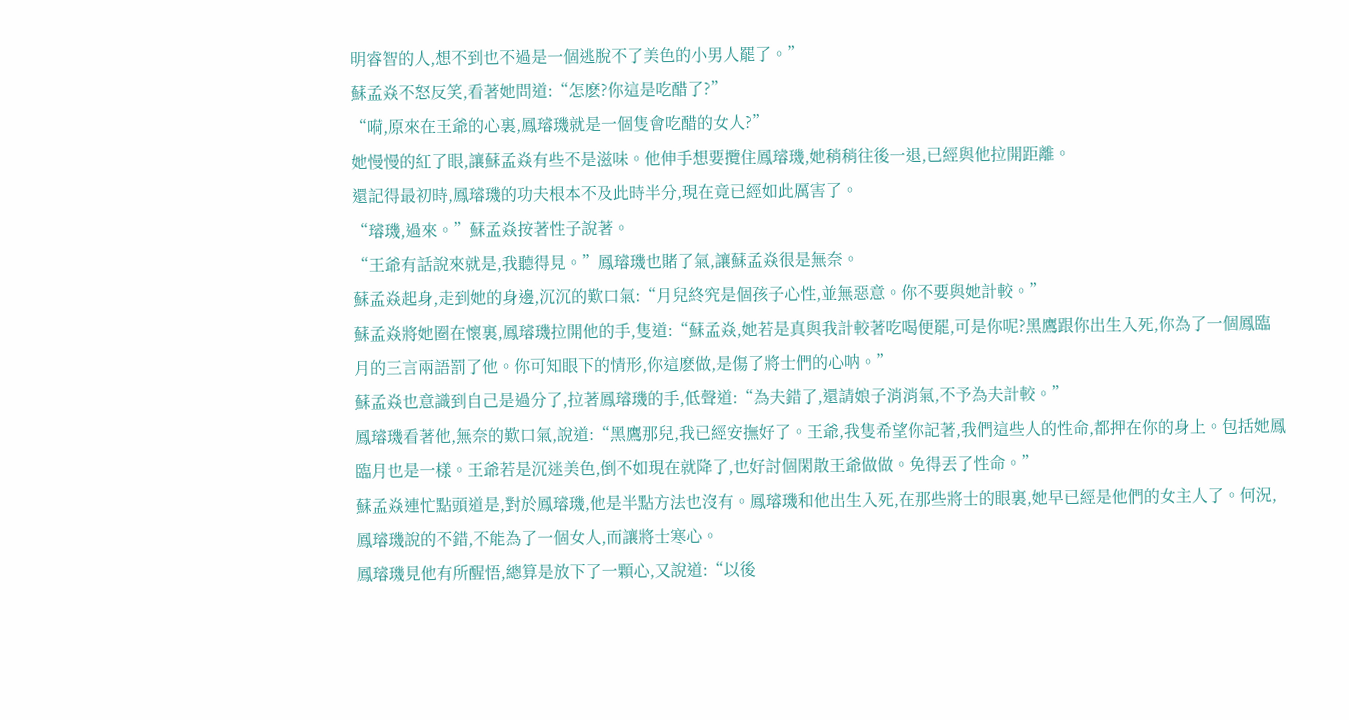明睿智的人,想不到也不過是一個逃脫不了美色的小男人罷了。”
蘇孟焱不怒反笑,看著她問道:“怎麽?你這是吃醋了?”
“嗬,原來在王爺的心裏,鳳璿璣就是一個隻會吃醋的女人?”
她慢慢的紅了眼,讓蘇孟焱有些不是滋味。他伸手想要攬住鳳璿璣,她稍稍往後一退,已經與他拉開距離。
還記得最初時,鳳璿璣的功夫根本不及此時半分,現在竟已經如此厲害了。
“璿璣,過來。”蘇孟焱按著性子說著。
“王爺有話說來就是,我聽得見。”鳳璿璣也賭了氣,讓蘇孟焱很是無奈。
蘇孟焱起身,走到她的身邊,沉沉的歎口氣:“月兒終究是個孩子心性,並無惡意。你不要與她計較。”
蘇孟焱將她圈在懷裏,鳳璿璣拉開他的手,隻道:“蘇孟焱,她若是真與我計較著吃喝便罷,可是你呢?黑鷹跟你出生入死,你為了一個鳳臨月的三言兩語罰了他。你可知眼下的情形,你這麽做,是傷了將士們的心呐。”
蘇孟焱也意識到自己是過分了,拉著鳳璿璣的手,低聲道:“為夫錯了,還請娘子消消氣,不予為夫計較。”
鳳璿璣看著他,無奈的歎口氣,說道:“黑鷹那兒,我已經安撫好了。王爺,我隻希望你記著,我們這些人的性命,都押在你的身上。包括她鳳臨月也是一樣。王爺若是沉迷美色,倒不如現在就降了,也好討個閑散王爺做做。免得丟了性命。”
蘇孟焱連忙點頭道是,對於鳳璿璣,他是半點方法也沒有。鳳璿璣和他出生入死,在那些將士的眼裏,她早已經是他們的女主人了。何況,鳳璿璣說的不錯,不能為了一個女人,而讓將士寒心。
鳳璿璣見他有所醒悟,總算是放下了一顆心,又說道:“以後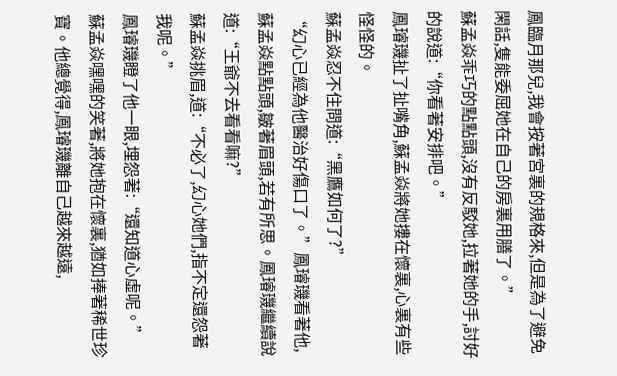鳳臨月那兒,我會按著宮裏的規格來,但是為了避免閑話,隻能委屈她在自己的房裏用膳了。”
蘇孟焱乖巧的點點頭,沒有反駁她,拉著她的手,討好的說道:“你看著安排吧。”
鳳璿璣扯了扯嘴角,蘇孟焱將她摟在懷裏,心裏有些怪怪的。
蘇孟焱忍不住問道:“黑鷹如何了?”
“幻心已經為他醫治好傷口了。”鳳璿璣看著他,蘇孟焱點點頭,皺著眉頭,若有所思。鳳璿璣繼續說道:“王爺不去看看嘛?”
蘇孟焱挑眉,道:“不必了,幻心她們,指不定還怨著我呢。”
鳳璿璣瞪了他一眼,埋怨著:“還知道心虛呢。”
蘇孟焱嘿嘿的笑著,將她抱在懷裏,猶如捧著稀世珍寶。他總覺得,鳳璿璣離自己越來越遠,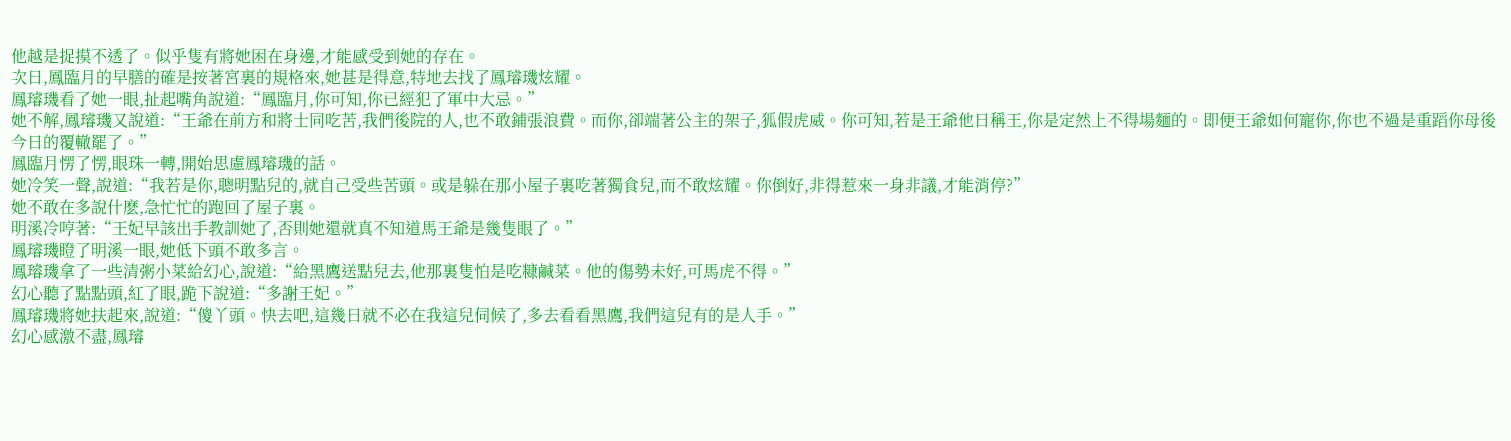他越是捉摸不透了。似乎隻有將她困在身邊,才能感受到她的存在。
次日,鳳臨月的早膳的確是按著宮裏的規格來,她甚是得意,特地去找了鳳璿璣炫耀。
鳳璿璣看了她一眼,扯起嘴角說道:“鳳臨月,你可知,你已經犯了軍中大忌。”
她不解,鳳璿璣又說道:“王爺在前方和將士同吃苦,我們後院的人,也不敢鋪張浪費。而你,卻端著公主的架子,狐假虎威。你可知,若是王爺他日稱王,你是定然上不得場麵的。即便王爺如何寵你,你也不過是重蹈你母後今日的覆轍罷了。”
鳳臨月愣了愣,眼珠一轉,開始思慮鳳璿璣的話。
她冷笑一聲,說道:“我若是你,聰明點兒的,就自己受些苦頭。或是躲在那小屋子裏吃著獨食兒,而不敢炫耀。你倒好,非得惹來一身非議,才能消停?”
她不敢在多說什麽,急忙忙的跑回了屋子裏。
明溪冷哼著:“王妃早該出手教訓她了,否則她還就真不知道馬王爺是幾隻眼了。”
鳳璿璣瞪了明溪一眼,她低下頭不敢多言。
鳳璿璣拿了一些清粥小菜給幻心,說道:“給黑鷹送點兒去,他那裏隻怕是吃糠鹹菜。他的傷勢未好,可馬虎不得。”
幻心聽了點點頭,紅了眼,跪下說道:“多謝王妃。”
鳳璿璣將她扶起來,說道:“傻丫頭。快去吧,這幾日就不必在我這兒伺候了,多去看看黑鷹,我們這兒有的是人手。”
幻心感激不盡,鳳璿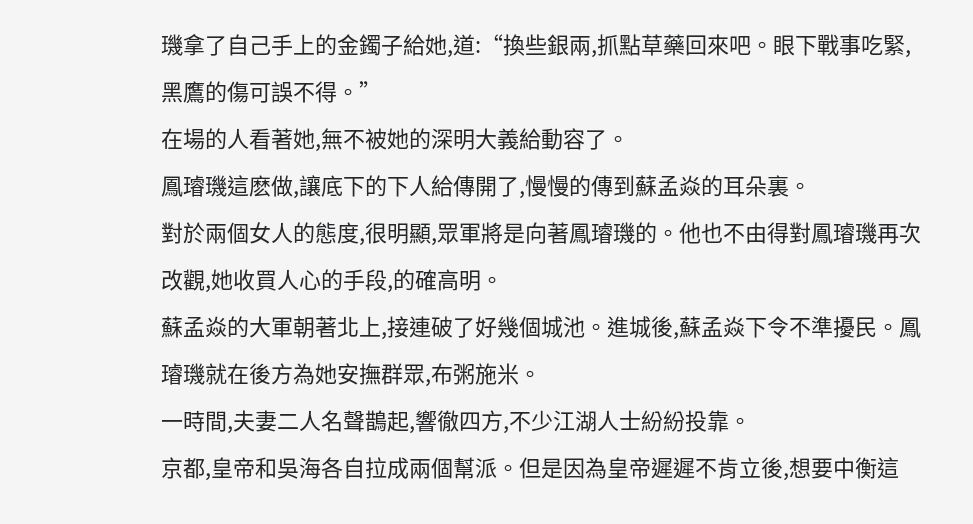璣拿了自己手上的金鐲子給她,道:“換些銀兩,抓點草藥回來吧。眼下戰事吃緊,黑鷹的傷可誤不得。”
在場的人看著她,無不被她的深明大義給動容了。
鳳璿璣這麽做,讓底下的下人給傳開了,慢慢的傳到蘇孟焱的耳朵裏。
對於兩個女人的態度,很明顯,眾軍將是向著鳳璿璣的。他也不由得對鳳璿璣再次改觀,她收買人心的手段,的確高明。
蘇孟焱的大軍朝著北上,接連破了好幾個城池。進城後,蘇孟焱下令不準擾民。鳳璿璣就在後方為她安撫群眾,布粥施米。
一時間,夫妻二人名聲鵲起,響徹四方,不少江湖人士紛紛投靠。
京都,皇帝和吳海各自拉成兩個幫派。但是因為皇帝遲遲不肯立後,想要中衡這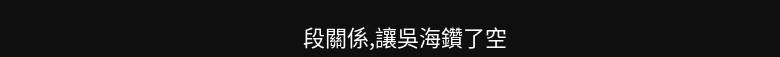段關係,讓吳海鑽了空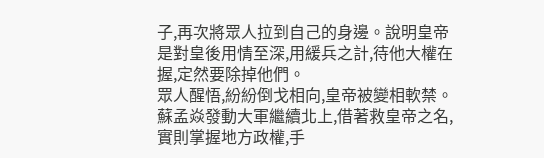子,再次將眾人拉到自己的身邊。說明皇帝是對皇後用情至深,用緩兵之計,待他大權在握,定然要除掉他們。
眾人醒悟,紛紛倒戈相向,皇帝被變相軟禁。蘇孟焱發動大軍繼續北上,借著救皇帝之名,實則掌握地方政權,手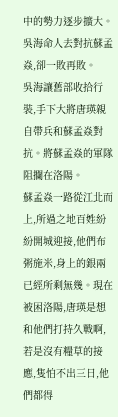中的勢力逐步擴大。
吳海命人去對抗蘇孟焱,卻一敗再敗。
吳海讓舊部收拾行裝,手下大將唐瑛親自帶兵和蘇孟焱對抗。將蘇孟焱的軍隊阻攔在洛陽。
蘇孟焱一路從江北而上,所過之地百姓紛紛開城迎接,他們布粥施米,身上的銀兩已經所剩無幾。現在被困洛陽,唐瑛是想和他們打持久戰啊,若是沒有糧草的接應,隻怕不出三日,他們都得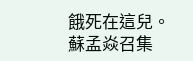餓死在這兒。
蘇孟焱召集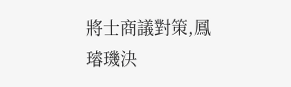將士商議對策,鳳璿璣決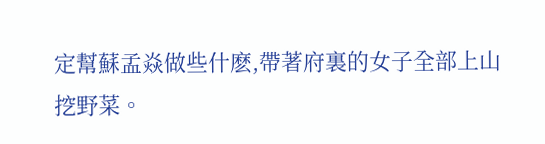定幫蘇孟焱做些什麽,帶著府裏的女子全部上山挖野菜。